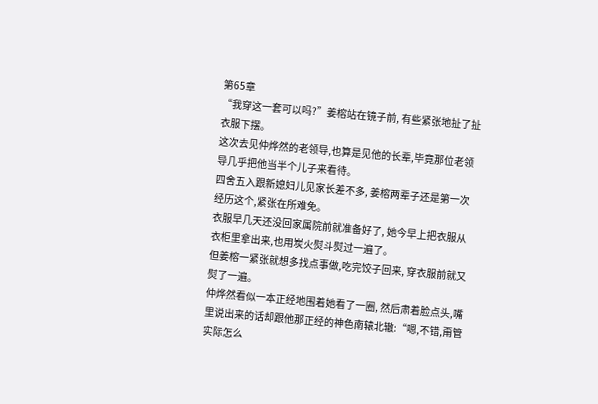第65章
“我穿这一套可以吗?”姜榕站在镜子前, 有些紧张地扯了扯衣服下摆。
这次去见仲烨然的老领导,也算是见他的长辈,毕竟那位老领导几乎把他当半个儿子来看待。
四舍五入跟新媳妇儿见家长差不多, 姜榕两辈子还是第一次经历这个,紧张在所难免。
衣服早几天还没回家属院前就准备好了, 她今早上把衣服从衣柜里拿出来,也用炭火熨斗熨过一遍了。
但姜榕一紧张就想多找点事做,吃完饺子回来, 穿衣服前就又熨了一遍。
仲烨然看似一本正经地围着她看了一圈, 然后肃着脸点头,嘴里说出来的话却跟他那正经的神色南辕北辙:“嗯,不错,甭管实际怎么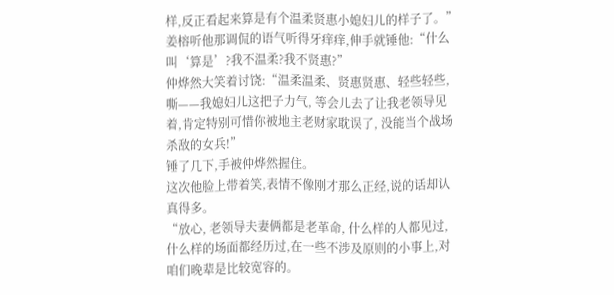样,反正看起来算是有个温柔贤惠小媳妇儿的样子了。”
姜榕听他那调侃的语气听得牙痒痒,伸手就锤他:“什么叫‘算是’?我不温柔?我不贤惠?”
仲烨然大笑着讨饶:“温柔温柔、贤惠贤惠、轻些轻些, 嘶——我媳妇儿这把子力气, 等会儿去了让我老领导见着,肯定特别可惜你被地主老财家耽误了, 没能当个战场杀敌的女兵!”
锤了几下,手被仲烨然握住。
这次他脸上带着笑,表情不像刚才那么正经,说的话却认真得多。
“放心, 老领导夫妻俩都是老革命, 什么样的人都见过, 什么样的场面都经历过,在一些不涉及原则的小事上,对咱们晚辈是比较宽容的。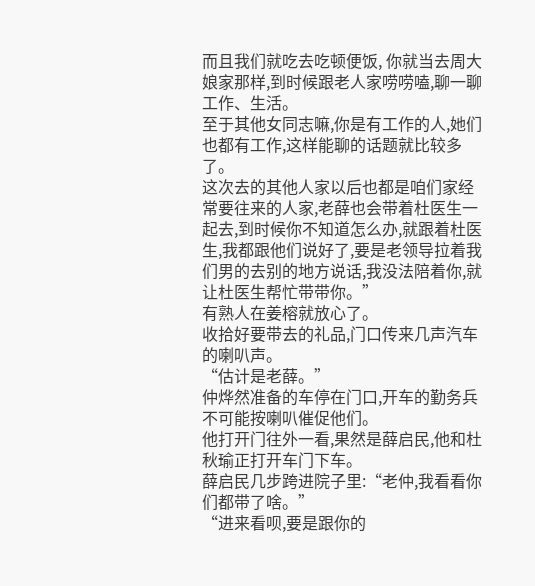而且我们就吃去吃顿便饭, 你就当去周大娘家那样,到时候跟老人家唠唠嗑,聊一聊工作、生活。
至于其他女同志嘛,你是有工作的人,她们也都有工作,这样能聊的话题就比较多了。
这次去的其他人家以后也都是咱们家经常要往来的人家,老薛也会带着杜医生一起去,到时候你不知道怎么办,就跟着杜医生,我都跟他们说好了,要是老领导拉着我们男的去别的地方说话,我没法陪着你,就让杜医生帮忙带带你。”
有熟人在姜榕就放心了。
收拾好要带去的礼品,门口传来几声汽车的喇叭声。
“估计是老薛。”
仲烨然准备的车停在门口,开车的勤务兵不可能按喇叭催促他们。
他打开门往外一看,果然是薛启民,他和杜秋瑜正打开车门下车。
薛启民几步跨进院子里:“老仲,我看看你们都带了啥。”
“进来看呗,要是跟你的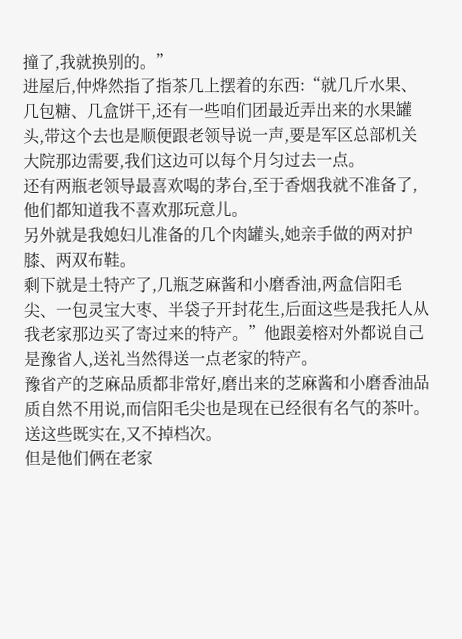撞了,我就换别的。”
进屋后,仲烨然指了指茶几上摆着的东西:“就几斤水果、几包糖、几盒饼干,还有一些咱们团最近弄出来的水果罐头,带这个去也是顺便跟老领导说一声,要是军区总部机关大院那边需要,我们这边可以每个月匀过去一点。
还有两瓶老领导最喜欢喝的茅台,至于香烟我就不准备了,他们都知道我不喜欢那玩意儿。
另外就是我媳妇儿准备的几个肉罐头,她亲手做的两对护膝、两双布鞋。
剩下就是土特产了,几瓶芝麻酱和小磨香油,两盒信阳毛尖、一包灵宝大枣、半袋子开封花生,后面这些是我托人从我老家那边买了寄过来的特产。”他跟姜榕对外都说自己是豫省人,送礼当然得送一点老家的特产。
豫省产的芝麻品质都非常好,磨出来的芝麻酱和小磨香油品质自然不用说,而信阳毛尖也是现在已经很有名气的茶叶。
送这些既实在,又不掉档次。
但是他们俩在老家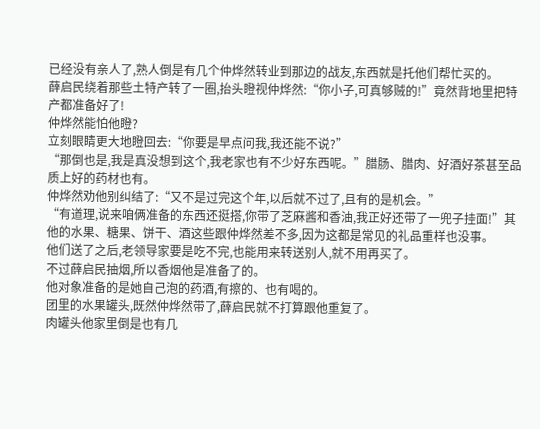已经没有亲人了,熟人倒是有几个仲烨然转业到那边的战友,东西就是托他们帮忙买的。
薛启民绕着那些土特产转了一圈,抬头瞪视仲烨然:“你小子,可真够贼的!”竟然背地里把特产都准备好了!
仲烨然能怕他瞪?
立刻眼睛更大地瞪回去:“你要是早点问我,我还能不说?”
“那倒也是,我是真没想到这个,我老家也有不少好东西呢。”腊肠、腊肉、好酒好茶甚至品质上好的药材也有。
仲烨然劝他别纠结了:“又不是过完这个年,以后就不过了,且有的是机会。”
“有道理,说来咱俩准备的东西还挺搭,你带了芝麻酱和香油,我正好还带了一兜子挂面!”其他的水果、糖果、饼干、酒这些跟仲烨然差不多,因为这都是常见的礼品重样也没事。
他们送了之后,老领导家要是吃不完,也能用来转送别人,就不用再买了。
不过薛启民抽烟,所以香烟他是准备了的。
他对象准备的是她自己泡的药酒,有擦的、也有喝的。
团里的水果罐头,既然仲烨然带了,薛启民就不打算跟他重复了。
肉罐头他家里倒是也有几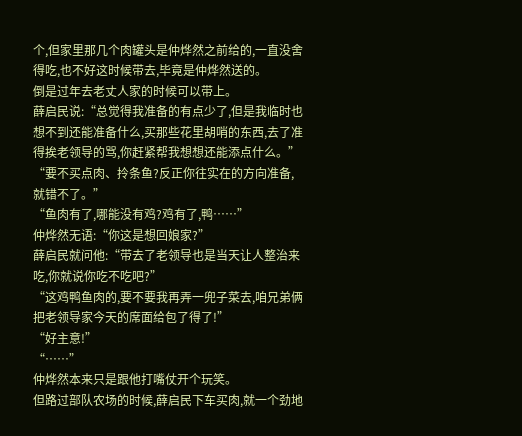个,但家里那几个肉罐头是仲烨然之前给的,一直没舍得吃,也不好这时候带去,毕竟是仲烨然送的。
倒是过年去老丈人家的时候可以带上。
薛启民说:“总觉得我准备的有点少了,但是我临时也想不到还能准备什么,买那些花里胡哨的东西,去了准得挨老领导的骂,你赶紧帮我想想还能添点什么。”
“要不买点肉、拎条鱼?反正你往实在的方向准备,就错不了。”
“鱼肉有了,哪能没有鸡?鸡有了,鸭……”
仲烨然无语:“你这是想回娘家?”
薛启民就问他:“带去了老领导也是当天让人整治来吃,你就说你吃不吃吧?”
“这鸡鸭鱼肉的,要不要我再弄一兜子菜去,咱兄弟俩把老领导家今天的席面给包了得了!”
“好主意!”
“……”
仲烨然本来只是跟他打嘴仗开个玩笑。
但路过部队农场的时候,薛启民下车买肉,就一个劲地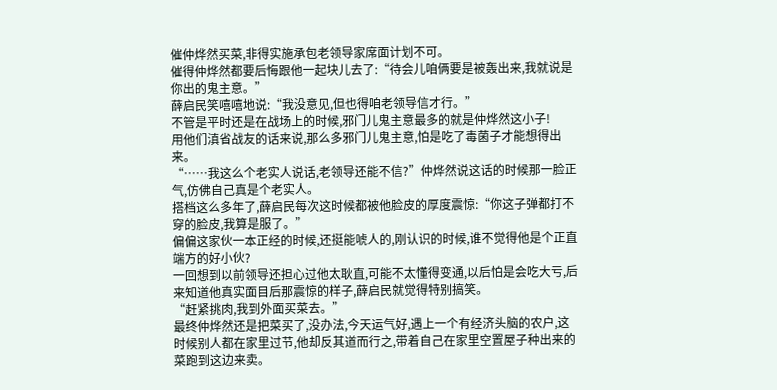催仲烨然买菜,非得实施承包老领导家席面计划不可。
催得仲烨然都要后悔跟他一起块儿去了:“待会儿咱俩要是被轰出来,我就说是你出的鬼主意。”
薛启民笑嘻嘻地说:“我没意见,但也得咱老领导信才行。”
不管是平时还是在战场上的时候,邪门儿鬼主意最多的就是仲烨然这小子!
用他们滇省战友的话来说,那么多邪门儿鬼主意,怕是吃了毒菌子才能想得出来。
“……我这么个老实人说话,老领导还能不信?”仲烨然说这话的时候那一脸正气,仿佛自己真是个老实人。
搭档这么多年了,薛启民每次这时候都被他脸皮的厚度震惊:“你这子弹都打不穿的脸皮,我算是服了。”
偏偏这家伙一本正经的时候,还挺能唬人的,刚认识的时候,谁不觉得他是个正直端方的好小伙?
一回想到以前领导还担心过他太耿直,可能不太懂得变通,以后怕是会吃大亏,后来知道他真实面目后那震惊的样子,薛启民就觉得特别搞笑。
“赶紧挑肉,我到外面买菜去。”
最终仲烨然还是把菜买了,没办法,今天运气好,遇上一个有经济头脑的农户,这时候别人都在家里过节,他却反其道而行之,带着自己在家里空置屋子种出来的菜跑到这边来卖。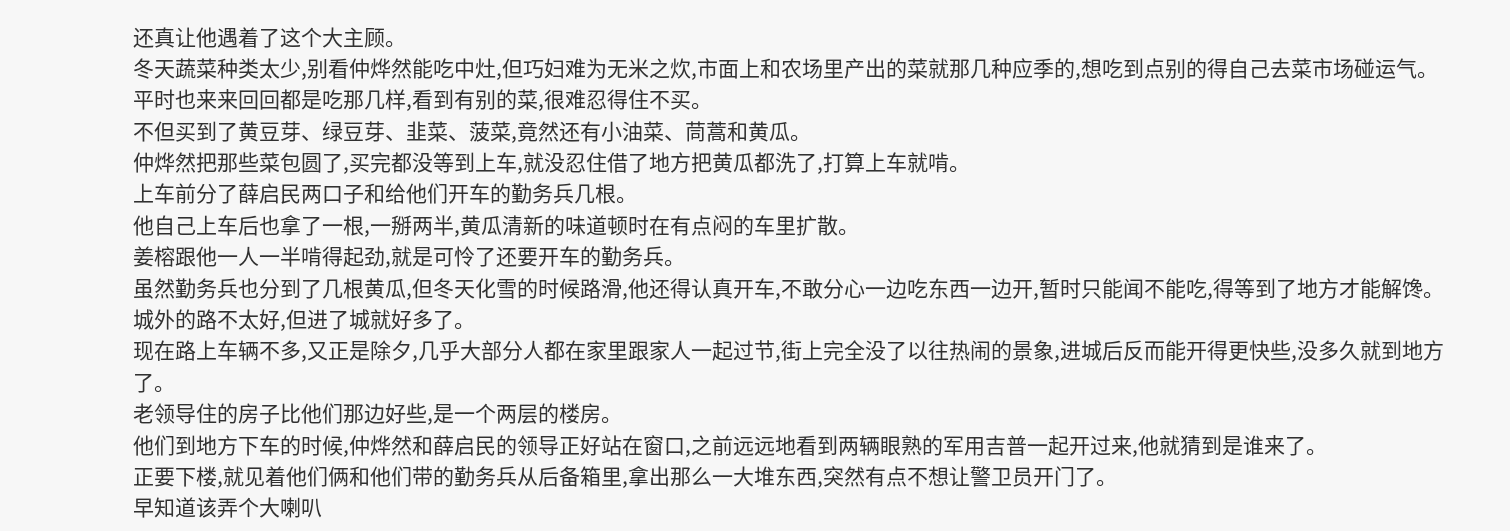还真让他遇着了这个大主顾。
冬天蔬菜种类太少,别看仲烨然能吃中灶,但巧妇难为无米之炊,市面上和农场里产出的菜就那几种应季的,想吃到点别的得自己去菜市场碰运气。
平时也来来回回都是吃那几样,看到有别的菜,很难忍得住不买。
不但买到了黄豆芽、绿豆芽、韭菜、菠菜,竟然还有小油菜、茼蒿和黄瓜。
仲烨然把那些菜包圆了,买完都没等到上车,就没忍住借了地方把黄瓜都洗了,打算上车就啃。
上车前分了薛启民两口子和给他们开车的勤务兵几根。
他自己上车后也拿了一根,一掰两半,黄瓜清新的味道顿时在有点闷的车里扩散。
姜榕跟他一人一半啃得起劲,就是可怜了还要开车的勤务兵。
虽然勤务兵也分到了几根黄瓜,但冬天化雪的时候路滑,他还得认真开车,不敢分心一边吃东西一边开,暂时只能闻不能吃,得等到了地方才能解馋。
城外的路不太好,但进了城就好多了。
现在路上车辆不多,又正是除夕,几乎大部分人都在家里跟家人一起过节,街上完全没了以往热闹的景象,进城后反而能开得更快些,没多久就到地方了。
老领导住的房子比他们那边好些,是一个两层的楼房。
他们到地方下车的时候,仲烨然和薛启民的领导正好站在窗口,之前远远地看到两辆眼熟的军用吉普一起开过来,他就猜到是谁来了。
正要下楼,就见着他们俩和他们带的勤务兵从后备箱里,拿出那么一大堆东西,突然有点不想让警卫员开门了。
早知道该弄个大喇叭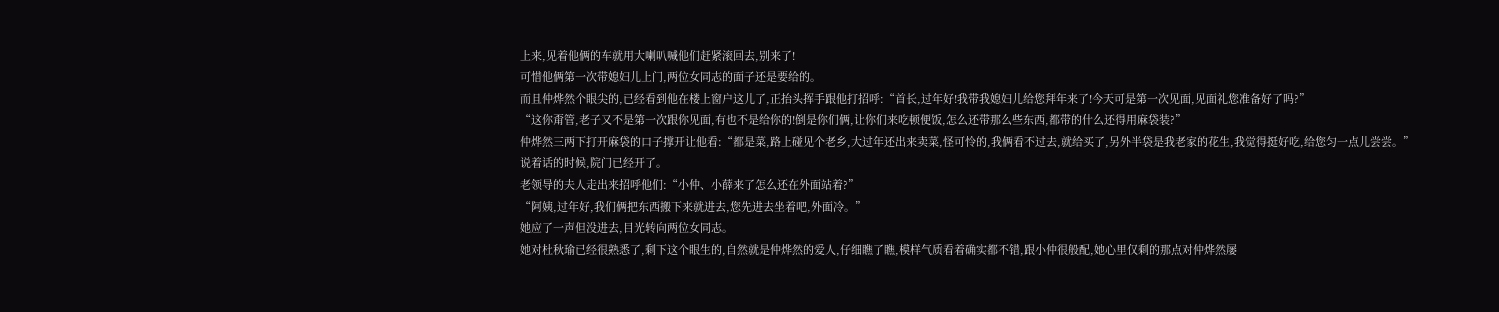上来,见着他俩的车就用大喇叭喊他们赶紧滚回去,别来了!
可惜他俩第一次带媳妇儿上门,两位女同志的面子还是要给的。
而且仲烨然个眼尖的,已经看到他在楼上窗户这儿了,正抬头挥手跟他打招呼:“首长,过年好!我带我媳妇儿给您拜年来了!今天可是第一次见面,见面礼您准备好了吗?”
“这你甭管,老子又不是第一次跟你见面,有也不是给你的!倒是你们俩,让你们来吃顿便饭,怎么还带那么些东西,都带的什么还得用麻袋装?”
仲烨然三两下打开麻袋的口子撑开让他看:“都是菜,路上碰见个老乡,大过年还出来卖菜,怪可怜的,我俩看不过去,就给买了,另外半袋是我老家的花生,我觉得挺好吃,给您匀一点儿尝尝。”
说着话的时候,院门已经开了。
老领导的夫人走出来招呼他们:“小仲、小薛来了怎么还在外面站着?”
“阿姨,过年好,我们俩把东西搬下来就进去,您先进去坐着吧,外面冷。”
她应了一声但没进去,目光转向两位女同志。
她对杜秋瑜已经很熟悉了,剩下这个眼生的,自然就是仲烨然的爱人,仔细瞧了瞧,模样气质看着确实都不错,跟小仲很般配,她心里仅剩的那点对仲烨然屡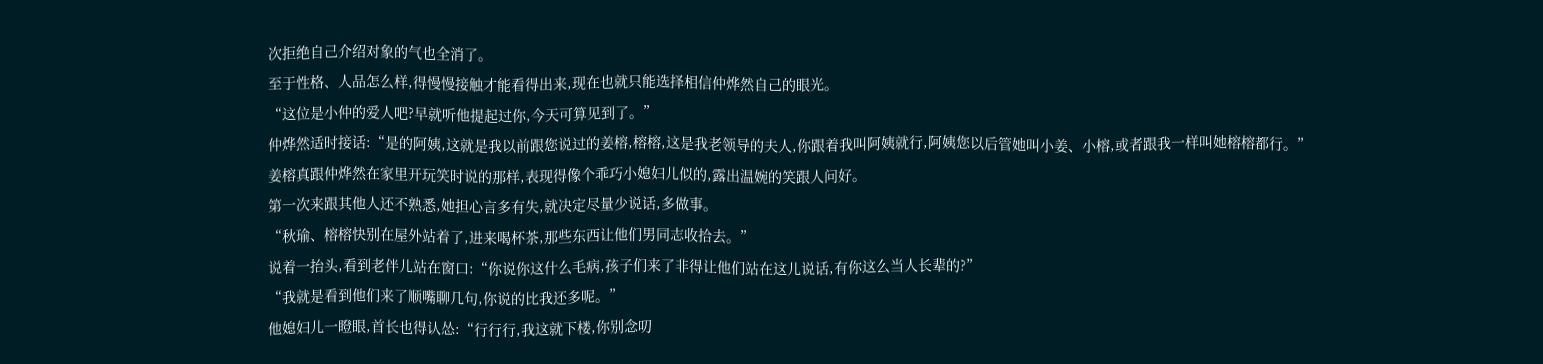次拒绝自己介绍对象的气也全消了。
至于性格、人品怎么样,得慢慢接触才能看得出来,现在也就只能选择相信仲烨然自己的眼光。
“这位是小仲的爱人吧?早就听他提起过你,今天可算见到了。”
仲烨然适时接话:“是的阿姨,这就是我以前跟您说过的姜榕,榕榕,这是我老领导的夫人,你跟着我叫阿姨就行,阿姨您以后管她叫小姜、小榕,或者跟我一样叫她榕榕都行。”
姜榕真跟仲烨然在家里开玩笑时说的那样,表现得像个乖巧小媳妇儿似的,露出温婉的笑跟人问好。
第一次来跟其他人还不熟悉,她担心言多有失,就决定尽量少说话,多做事。
“秋瑜、榕榕快别在屋外站着了,进来喝杯茶,那些东西让他们男同志收拾去。”
说着一抬头,看到老伴儿站在窗口:“你说你这什么毛病,孩子们来了非得让他们站在这儿说话,有你这么当人长辈的?”
“我就是看到他们来了顺嘴聊几句,你说的比我还多呢。”
他媳妇儿一瞪眼,首长也得认怂:“行行行,我这就下楼,你别念叨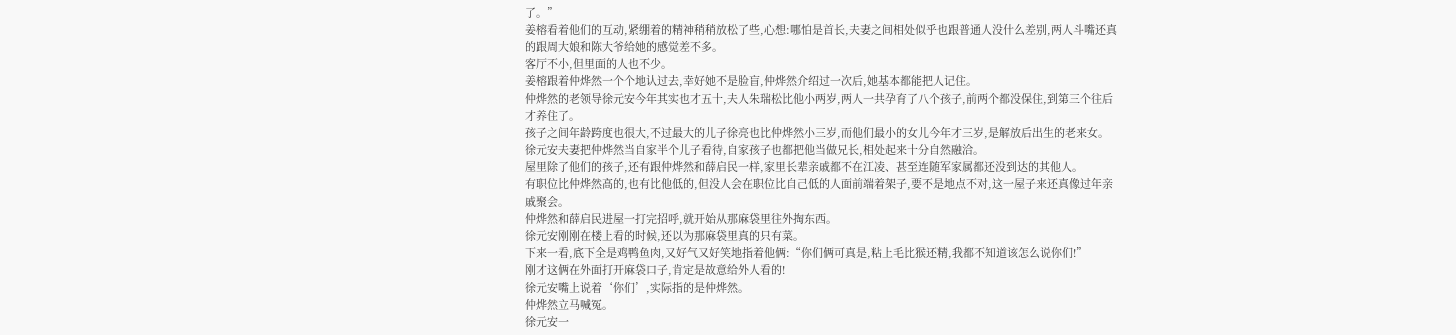了。”
姜榕看着他们的互动,紧绷着的精神稍稍放松了些,心想:哪怕是首长,夫妻之间相处似乎也跟普通人没什么差别,两人斗嘴还真的跟周大娘和陈大爷给她的感觉差不多。
客厅不小,但里面的人也不少。
姜榕跟着仲烨然一个个地认过去,幸好她不是脸盲,仲烨然介绍过一次后,她基本都能把人记住。
仲烨然的老领导徐元安今年其实也才五十,夫人朱瑞松比他小两岁,两人一共孕育了八个孩子,前两个都没保住,到第三个往后才养住了。
孩子之间年龄跨度也很大,不过最大的儿子徐亮也比仲烨然小三岁,而他们最小的女儿今年才三岁,是解放后出生的老来女。
徐元安夫妻把仲烨然当自家半个儿子看待,自家孩子也都把他当做兄长,相处起来十分自然融洽。
屋里除了他们的孩子,还有跟仲烨然和薛启民一样,家里长辈亲戚都不在江凌、甚至连随军家属都还没到达的其他人。
有职位比仲烨然高的,也有比他低的,但没人会在职位比自己低的人面前端着架子,要不是地点不对,这一屋子来还真像过年亲戚聚会。
仲烨然和薛启民进屋一打完招呼,就开始从那麻袋里往外掏东西。
徐元安刚刚在楼上看的时候,还以为那麻袋里真的只有菜。
下来一看,底下全是鸡鸭鱼肉,又好气又好笑地指着他俩:“你们俩可真是,粘上毛比猴还精,我都不知道该怎么说你们!”
刚才这俩在外面打开麻袋口子,肯定是故意给外人看的!
徐元安嘴上说着‘你们’,实际指的是仲烨然。
仲烨然立马喊冤。
徐元安一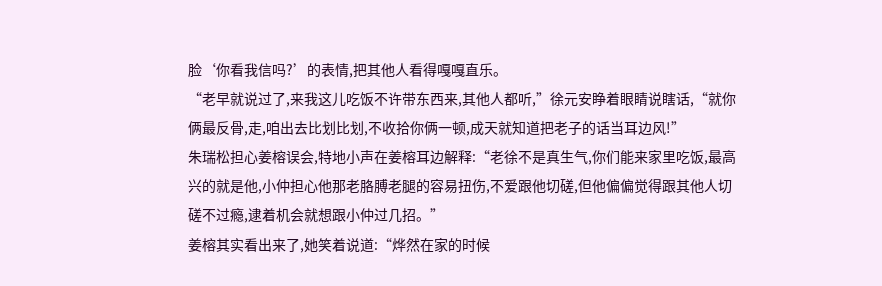脸‘你看我信吗?’的表情,把其他人看得嘎嘎直乐。
“老早就说过了,来我这儿吃饭不许带东西来,其他人都听,”徐元安睁着眼睛说瞎话,“就你俩最反骨,走,咱出去比划比划,不收拾你俩一顿,成天就知道把老子的话当耳边风!”
朱瑞松担心姜榕误会,特地小声在姜榕耳边解释:“老徐不是真生气,你们能来家里吃饭,最高兴的就是他,小仲担心他那老胳膊老腿的容易扭伤,不爱跟他切磋,但他偏偏觉得跟其他人切磋不过瘾,逮着机会就想跟小仲过几招。”
姜榕其实看出来了,她笑着说道:“烨然在家的时候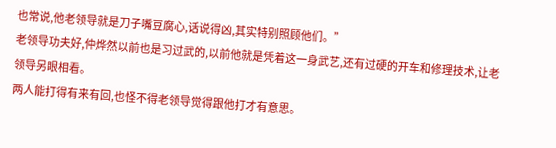也常说,他老领导就是刀子嘴豆腐心,话说得凶,其实特别照顾他们。”
老领导功夫好,仲烨然以前也是习过武的,以前他就是凭着这一身武艺,还有过硬的开车和修理技术,让老领导另眼相看。
两人能打得有来有回,也怪不得老领导觉得跟他打才有意思。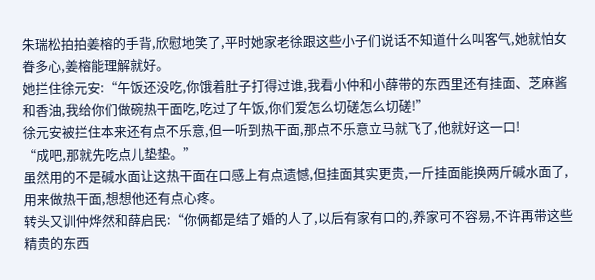朱瑞松拍拍姜榕的手背,欣慰地笑了,平时她家老徐跟这些小子们说话不知道什么叫客气,她就怕女眷多心,姜榕能理解就好。
她拦住徐元安:“午饭还没吃,你饿着肚子打得过谁,我看小仲和小薛带的东西里还有挂面、芝麻酱和香油,我给你们做碗热干面吃,吃过了午饭,你们爱怎么切磋怎么切磋!”
徐元安被拦住本来还有点不乐意,但一听到热干面,那点不乐意立马就飞了,他就好这一口!
“成吧,那就先吃点儿垫垫。”
虽然用的不是碱水面让这热干面在口感上有点遗憾,但挂面其实更贵,一斤挂面能换两斤碱水面了,用来做热干面,想想他还有点心疼。
转头又训仲烨然和薛启民:“你俩都是结了婚的人了,以后有家有口的,养家可不容易,不许再带这些精贵的东西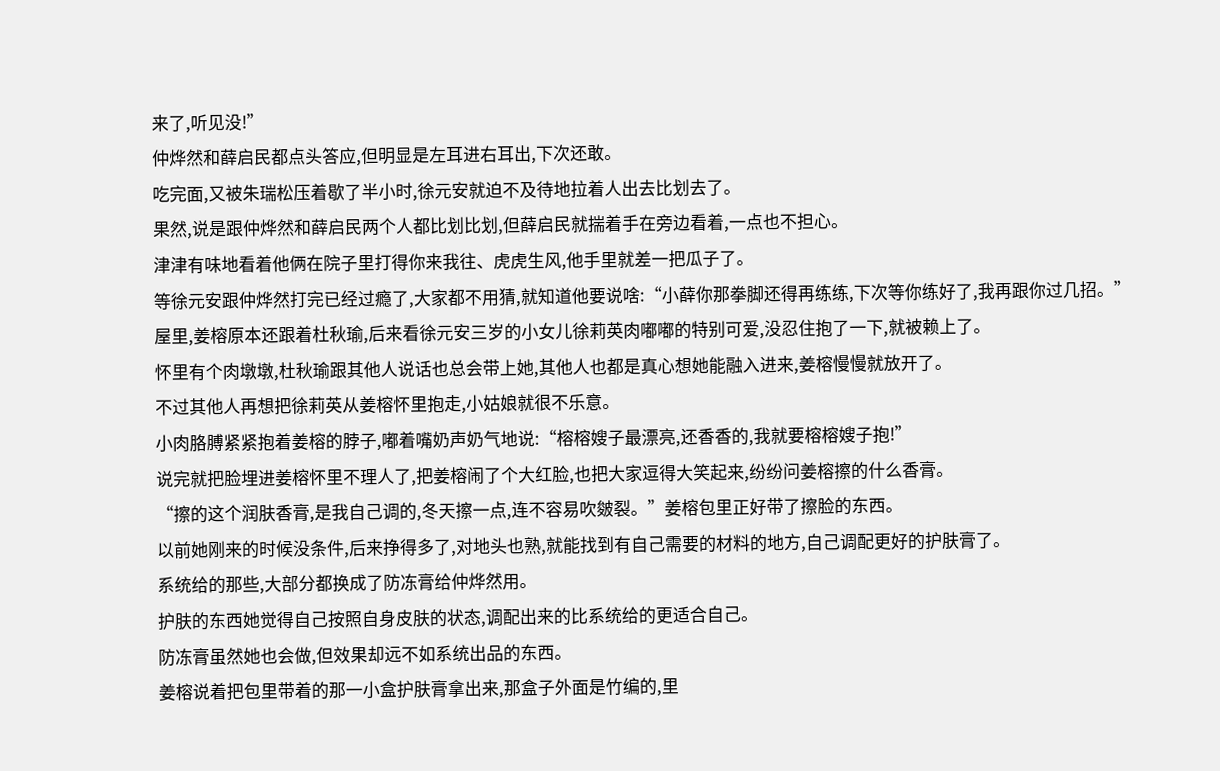来了,听见没!”
仲烨然和薛启民都点头答应,但明显是左耳进右耳出,下次还敢。
吃完面,又被朱瑞松压着歇了半小时,徐元安就迫不及待地拉着人出去比划去了。
果然,说是跟仲烨然和薛启民两个人都比划比划,但薛启民就揣着手在旁边看着,一点也不担心。
津津有味地看着他俩在院子里打得你来我往、虎虎生风,他手里就差一把瓜子了。
等徐元安跟仲烨然打完已经过瘾了,大家都不用猜,就知道他要说啥:“小薛你那拳脚还得再练练,下次等你练好了,我再跟你过几招。”
屋里,姜榕原本还跟着杜秋瑜,后来看徐元安三岁的小女儿徐莉英肉嘟嘟的特别可爱,没忍住抱了一下,就被赖上了。
怀里有个肉墩墩,杜秋瑜跟其他人说话也总会带上她,其他人也都是真心想她能融入进来,姜榕慢慢就放开了。
不过其他人再想把徐莉英从姜榕怀里抱走,小姑娘就很不乐意。
小肉胳膊紧紧抱着姜榕的脖子,嘟着嘴奶声奶气地说:“榕榕嫂子最漂亮,还香香的,我就要榕榕嫂子抱!”
说完就把脸埋进姜榕怀里不理人了,把姜榕闹了个大红脸,也把大家逗得大笑起来,纷纷问姜榕擦的什么香膏。
“擦的这个润肤香膏,是我自己调的,冬天擦一点,连不容易吹皴裂。”姜榕包里正好带了擦脸的东西。
以前她刚来的时候没条件,后来挣得多了,对地头也熟,就能找到有自己需要的材料的地方,自己调配更好的护肤膏了。
系统给的那些,大部分都换成了防冻膏给仲烨然用。
护肤的东西她觉得自己按照自身皮肤的状态,调配出来的比系统给的更适合自己。
防冻膏虽然她也会做,但效果却远不如系统出品的东西。
姜榕说着把包里带着的那一小盒护肤膏拿出来,那盒子外面是竹编的,里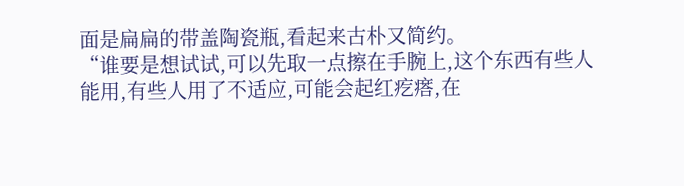面是扁扁的带盖陶瓷瓶,看起来古朴又简约。
“谁要是想试试,可以先取一点擦在手腕上,这个东西有些人能用,有些人用了不适应,可能会起红疙瘩,在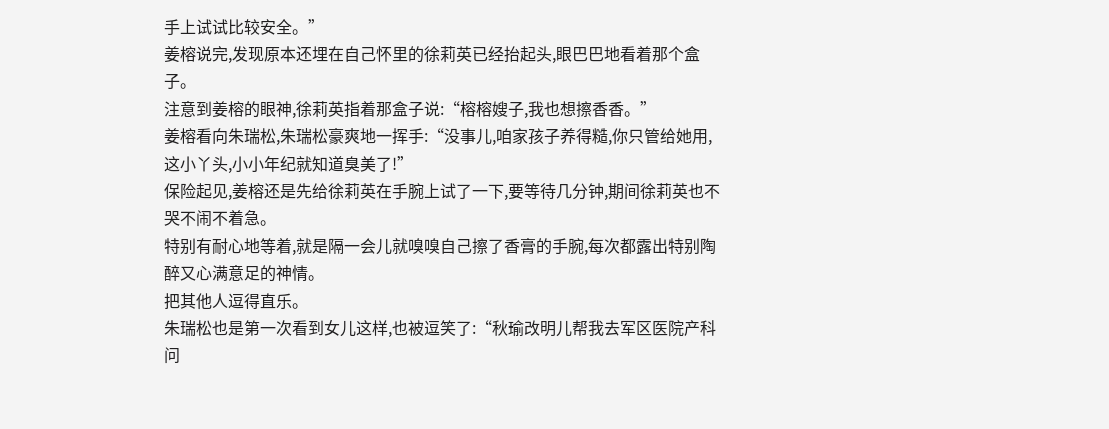手上试试比较安全。”
姜榕说完,发现原本还埋在自己怀里的徐莉英已经抬起头,眼巴巴地看着那个盒子。
注意到姜榕的眼神,徐莉英指着那盒子说:“榕榕嫂子,我也想擦香香。”
姜榕看向朱瑞松,朱瑞松豪爽地一挥手:“没事儿,咱家孩子养得糙,你只管给她用,这小丫头,小小年纪就知道臭美了!”
保险起见,姜榕还是先给徐莉英在手腕上试了一下,要等待几分钟,期间徐莉英也不哭不闹不着急。
特别有耐心地等着,就是隔一会儿就嗅嗅自己擦了香膏的手腕,每次都露出特别陶醉又心满意足的神情。
把其他人逗得直乐。
朱瑞松也是第一次看到女儿这样,也被逗笑了:“秋瑜改明儿帮我去军区医院产科问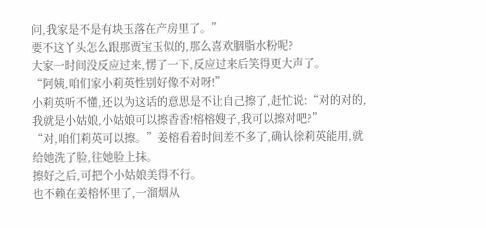问,我家是不是有块玉落在产房里了。”
要不这丫头怎么跟那贾宝玉似的,那么喜欢胭脂水粉呢?
大家一时间没反应过来,愣了一下,反应过来后笑得更大声了。
“阿姨,咱们家小莉英性别好像不对呀!”
小莉英听不懂,还以为这话的意思是不让自己擦了,赶忙说:“对的对的,我就是小姑娘,小姑娘可以擦香香!榕榕嫂子,我可以擦对吧?”
“对,咱们莉英可以擦。”姜榕看着时间差不多了,确认徐莉英能用,就给她洗了脸,往她脸上抹。
擦好之后,可把个小姑娘美得不行。
也不赖在姜榕怀里了,一溜烟从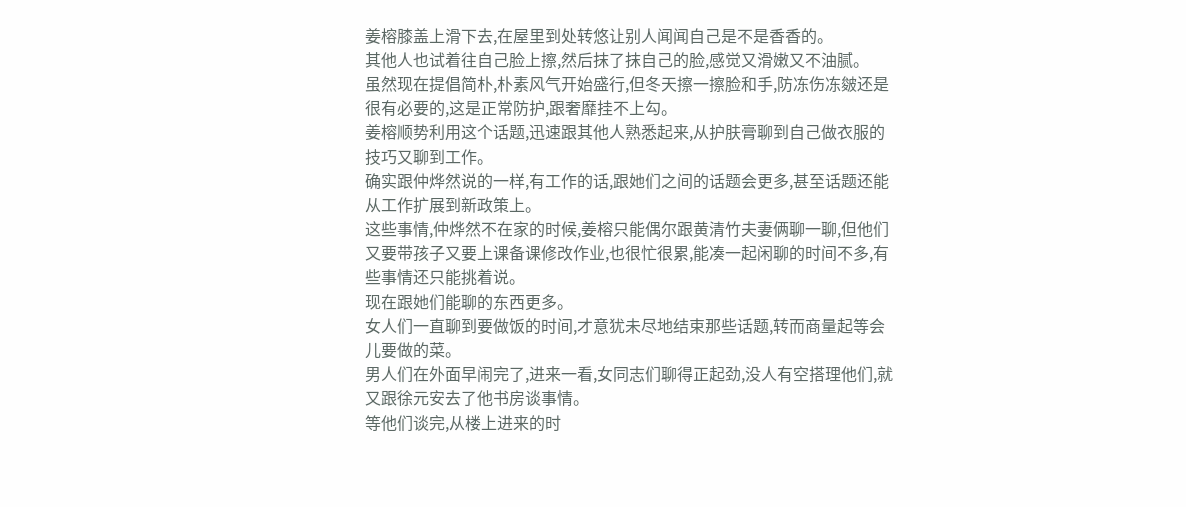姜榕膝盖上滑下去,在屋里到处转悠让别人闻闻自己是不是香香的。
其他人也试着往自己脸上擦,然后抹了抹自己的脸,感觉又滑嫩又不油腻。
虽然现在提倡简朴,朴素风气开始盛行,但冬天擦一擦脸和手,防冻伤冻皴还是很有必要的,这是正常防护,跟奢靡挂不上勾。
姜榕顺势利用这个话题,迅速跟其他人熟悉起来,从护肤膏聊到自己做衣服的技巧又聊到工作。
确实跟仲烨然说的一样,有工作的话,跟她们之间的话题会更多,甚至话题还能从工作扩展到新政策上。
这些事情,仲烨然不在家的时候,姜榕只能偶尔跟黄清竹夫妻俩聊一聊,但他们又要带孩子又要上课备课修改作业,也很忙很累,能凑一起闲聊的时间不多,有些事情还只能挑着说。
现在跟她们能聊的东西更多。
女人们一直聊到要做饭的时间,才意犹未尽地结束那些话题,转而商量起等会儿要做的菜。
男人们在外面早闹完了,进来一看,女同志们聊得正起劲,没人有空搭理他们,就又跟徐元安去了他书房谈事情。
等他们谈完,从楼上进来的时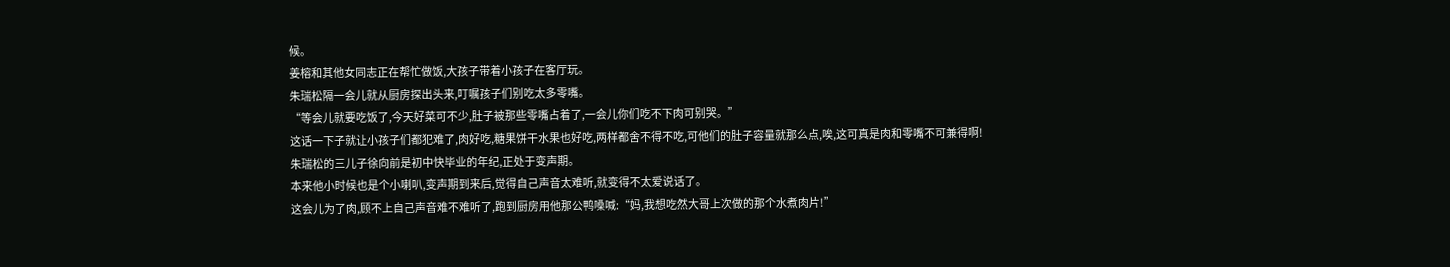候。
姜榕和其他女同志正在帮忙做饭,大孩子带着小孩子在客厅玩。
朱瑞松隔一会儿就从厨房探出头来,叮嘱孩子们别吃太多零嘴。
“等会儿就要吃饭了,今天好菜可不少,肚子被那些零嘴占着了,一会儿你们吃不下肉可别哭。”
这话一下子就让小孩子们都犯难了,肉好吃,糖果饼干水果也好吃,两样都舍不得不吃,可他们的肚子容量就那么点,唉,这可真是肉和零嘴不可兼得啊!
朱瑞松的三儿子徐向前是初中快毕业的年纪,正处于变声期。
本来他小时候也是个小喇叭,变声期到来后,觉得自己声音太难听,就变得不太爱说话了。
这会儿为了肉,顾不上自己声音难不难听了,跑到厨房用他那公鸭嗓喊:“妈,我想吃然大哥上次做的那个水煮肉片!”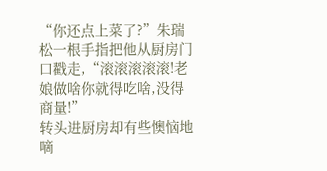“你还点上菜了?”朱瑞松一根手指把他从厨房门口戳走,“滚滚滚滚滚!老娘做啥你就得吃啥,没得商量!”
转头进厨房却有些懊恼地嘀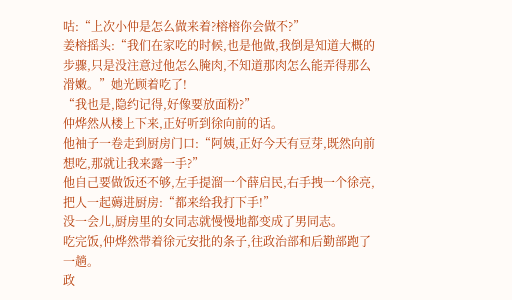咕:“上次小仲是怎么做来着?榕榕你会做不?”
姜榕摇头:“我们在家吃的时候,也是他做,我倒是知道大概的步骤,只是没注意过他怎么腌肉,不知道那肉怎么能弄得那么滑嫩。”她光顾着吃了!
“我也是,隐约记得,好像要放面粉?”
仲烨然从楼上下来,正好听到徐向前的话。
他袖子一卷走到厨房门口:“阿姨,正好今天有豆芽,既然向前想吃,那就让我来露一手?”
他自己要做饭还不够,左手提溜一个薛启民,右手拽一个徐亮,把人一起薅进厨房:“都来给我打下手!”
没一会儿,厨房里的女同志就慢慢地都变成了男同志。
吃完饭,仲烨然带着徐元安批的条子,往政治部和后勤部跑了一趟。
政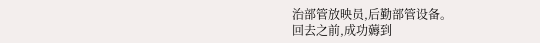治部管放映员,后勤部管设备。
回去之前,成功薅到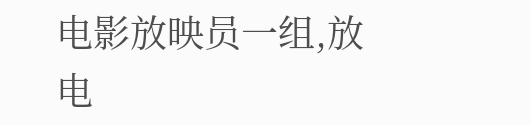电影放映员一组,放电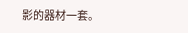影的器材一套。